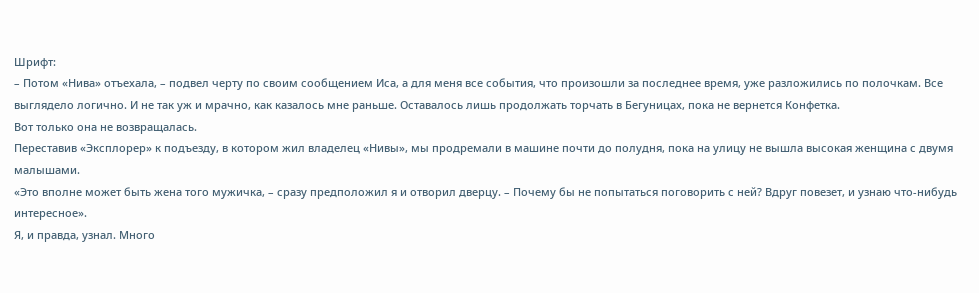Шрифт:
– Потом «Нива» отъехала, – подвел черту по своим сообщением Иса, а для меня все события, что произошли за последнее время, уже разложились по полочкам. Все выглядело логично. И не так уж и мрачно, как казалось мне раньше. Оставалось лишь продолжать торчать в Бегуницах, пока не вернется Конфетка.
Вот только она не возвращалась.
Переставив «Эксплорер» к подъезду, в котором жил владелец «Нивы», мы продремали в машине почти до полудня, пока на улицу не вышла высокая женщина с двумя малышами.
«Это вполне может быть жена того мужичка, – сразу предположил я и отворил дверцу. – Почему бы не попытаться поговорить с ней? Вдруг повезет, и узнаю что-нибудь интересное».
Я, и правда, узнал. Много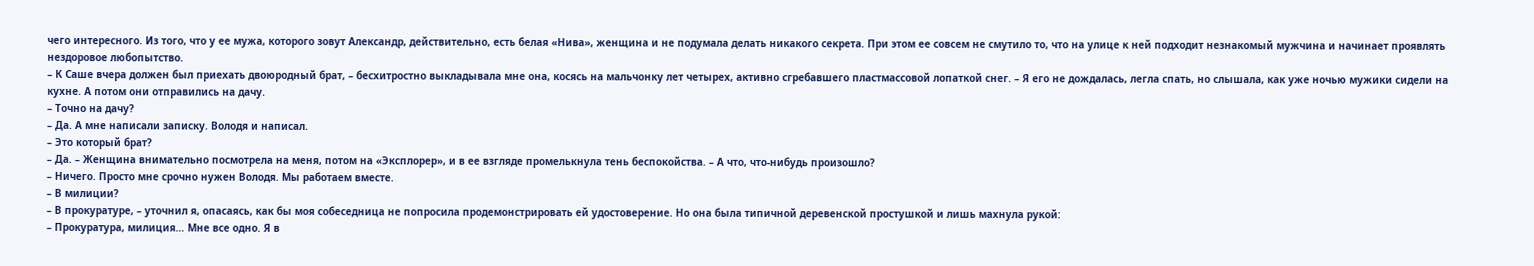чего интересного. Из того, что у ее мужа, которого зовут Александр, действительно, есть белая «Нива», женщина и не подумала делать никакого секрета. При этом ее совсем не смутило то, что на улице к ней подходит незнакомый мужчина и начинает проявлять нездоровое любопытство.
– К Саше вчера должен был приехать двоюродный брат, – бесхитростно выкладывала мне она, косясь на мальчонку лет четырех, активно сгребавшего пластмассовой лопаткой снег. – Я его не дождалась, легла спать, но слышала, как уже ночью мужики сидели на кухне. А потом они отправились на дачу.
– Точно на дачу?
– Да. А мне написали записку. Володя и написал.
– Это который брат?
– Да. – Женщина внимательно посмотрела на меня, потом на «Эксплорер», и в ее взгляде промелькнула тень беспокойства. – А что, что-нибудь произошло?
– Ничего. Просто мне срочно нужен Володя. Мы работаем вместе.
– В милиции?
– В прокуратуре, – уточнил я, опасаясь, как бы моя собеседница не попросила продемонстрировать ей удостоверение. Но она была типичной деревенской простушкой и лишь махнула рукой:
– Прокуратура, милиция… Мне все одно. Я в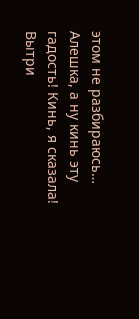этом не разбираюсь… Алешка, а ну кинь эту гадость! Кинь, я сказала! Вытри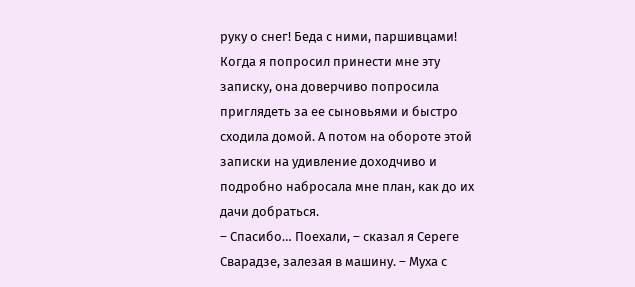руку о снег! Беда с ними, паршивцами!
Когда я попросил принести мне эту записку, она доверчиво попросила приглядеть за ее сыновьями и быстро сходила домой. А потом на обороте этой записки на удивление доходчиво и подробно набросала мне план, как до их дачи добраться.
– Спасибо… Поехали, – сказал я Сереге Сварадзе, залезая в машину. – Муха с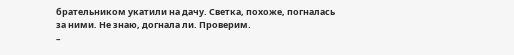брательником укатили на дачу. Светка, похоже, погналась за ними. Не знаю, догнала ли. Проверим.
–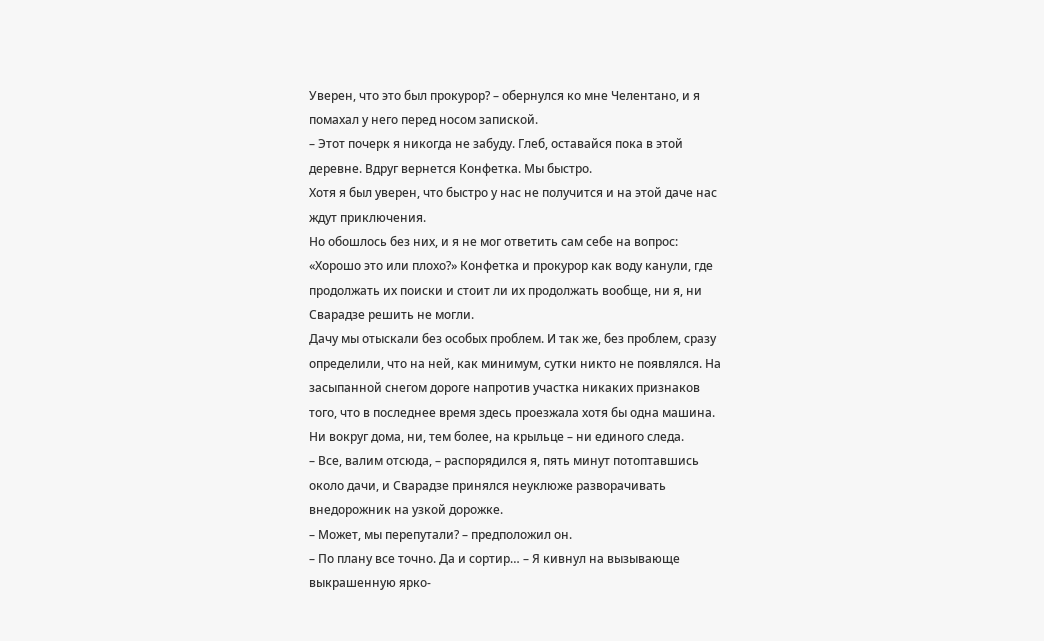Уверен, что это был прокурор? – обернулся ко мне Челентано, и я помахал у него перед носом запиской.
– Этот почерк я никогда не забуду. Глеб, оставайся пока в этой деревне. Вдруг вернется Конфетка. Мы быстро.
Хотя я был уверен, что быстро у нас не получится и на этой даче нас ждут приключения.
Но обошлось без них, и я не мог ответить сам себе на вопрос: «Хорошо это или плохо?» Конфетка и прокурор как воду канули, где продолжать их поиски и стоит ли их продолжать вообще, ни я, ни Сварадзе решить не могли.
Дачу мы отыскали без особых проблем. И так же, без проблем, сразу определили, что на ней, как минимум, сутки никто не появлялся. На засыпанной снегом дороге напротив участка никаких признаков того, что в последнее время здесь проезжала хотя бы одна машина. Ни вокруг дома, ни, тем более, на крыльце – ни единого следа.
– Все, валим отсюда, – распорядился я, пять минут потоптавшись около дачи, и Сварадзе принялся неуклюже разворачивать внедорожник на узкой дорожке.
– Может, мы перепутали? – предположил он.
– По плану все точно. Да и сортир… – Я кивнул на вызывающе выкрашенную ярко-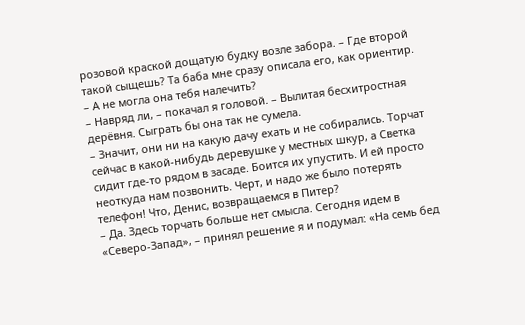розовой краской дощатую будку возле забора. – Где второй такой сыщешь? Та баба мне сразу описала его, как ориентир.
– А не могла она тебя налечить?
– Навряд ли, – покачал я головой. – Вылитая бесхитростная дерёвня. Сыграть бы она так не сумела.
– Значит, они ни на какую дачу ехать и не собирались. Торчат сейчас в какой-нибудь деревушке у местных шкур, а Светка сидит где-то рядом в засаде. Боится их упустить. И ей просто неоткуда нам позвонить. Черт, и надо же было потерять телефон! Что, Денис, возвращаемся в Питер?
– Да. Здесь торчать больше нет смысла. Сегодня идем в «Северо-Запад», – принял решение я и подумал: «На семь бед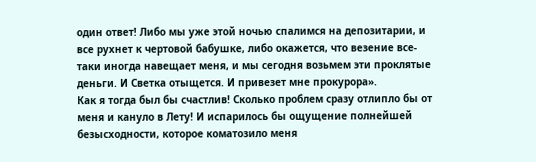один ответ! Либо мы уже этой ночью спалимся на депозитарии, и все рухнет к чертовой бабушке, либо окажется, что везение все-таки иногда навещает меня, и мы сегодня возьмем эти проклятые деньги. И Светка отыщется. И привезет мне прокурора».
Как я тогда был бы счастлив! Сколько проблем сразу отлипло бы от меня и кануло в Лету! И испарилось бы ощущение полнейшей безысходности, которое коматозило меня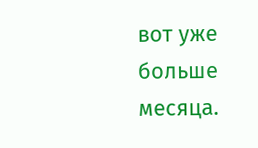вот уже больше месяца.